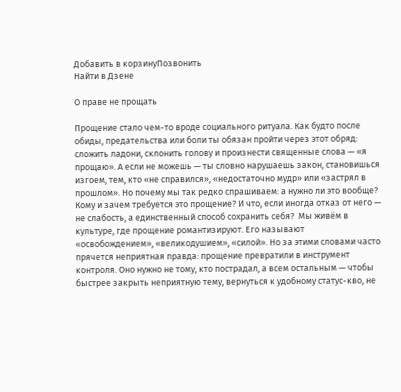Добавить в корзинуПозвонить
Найти в Дзене

О праве не прощать

Прощение стало чем-то вроде социального ритуала. Как будто после обиды, предательства или боли ты обязан пройти через этот обряд: сложить ладони, склонить голову и произнести священные слова — «я прощаю». А если не можешь — ты словно нарушаешь закон, становишься изгоем, тем, кто «не справился», «недостаточно мудр» или «застрял в прошлом». Но почему мы так редко спрашиваем: а нужно ли это вообще? Кому и зачем требуется это прощение? И что, если иногда отказ от него — не слабость, а единственный способ сохранить себя?  Мы живём в культуре, где прощение романтизируют. Его называют «освобождением», «великодушием», «силой». Но за этими словами часто прячется неприятная правда: прощение превратили в инструмент контроля. Оно нужно не тому, кто пострадал, а всем остальным — чтобы быстрее закрыть неприятную тему, вернуться к удобному статус-кво, не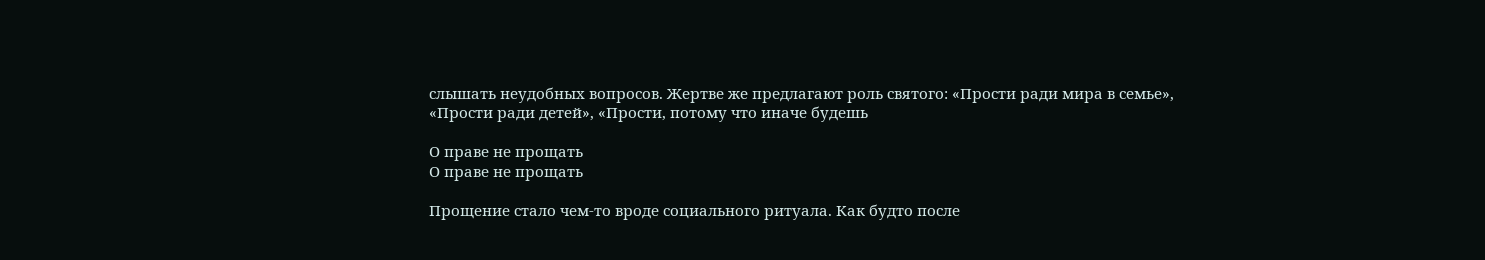слышать неудобных вопросов. Жертве же предлагают роль святого: «Прости ради мира в семье», «Прости ради детей», «Прости, потому что иначе будешь

О праве не прощать
О праве не прощать

Прощение стало чем-то вроде социального ритуала. Как будто после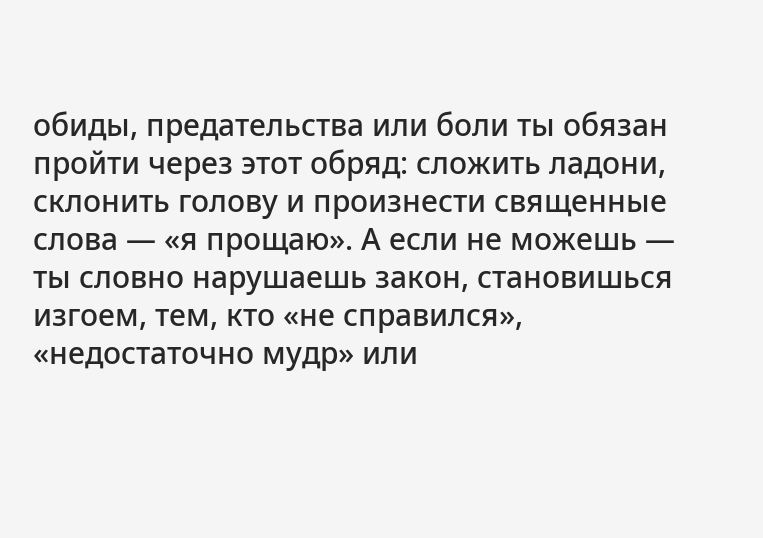обиды, предательства или боли ты обязан пройти через этот обряд: сложить ладони, склонить голову и произнести священные слова — «я прощаю». А если не можешь — ты словно нарушаешь закон, становишься изгоем, тем, кто «не справился», «недостаточно мудр» или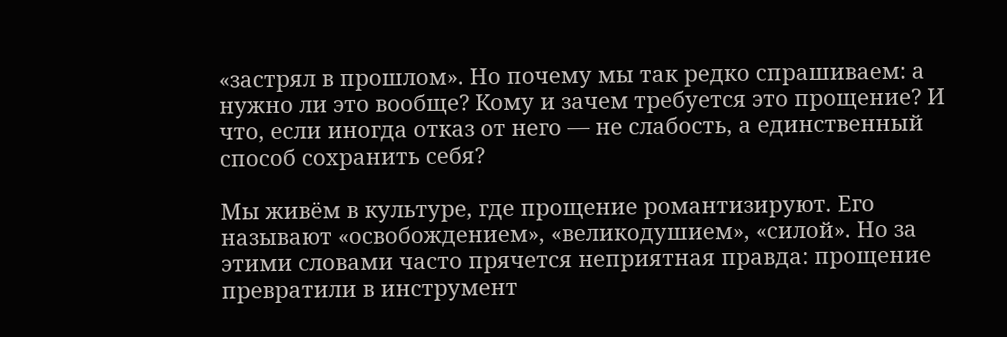«застрял в прошлом». Но почему мы так редко спрашиваем: а нужно ли это вообще? Кому и зачем требуется это прощение? И что, если иногда отказ от него — не слабость, а единственный способ сохранить себя?

Мы живём в культуре, где прощение романтизируют. Его называют «освобождением», «великодушием», «силой». Но за этими словами часто прячется неприятная правда: прощение превратили в инструмент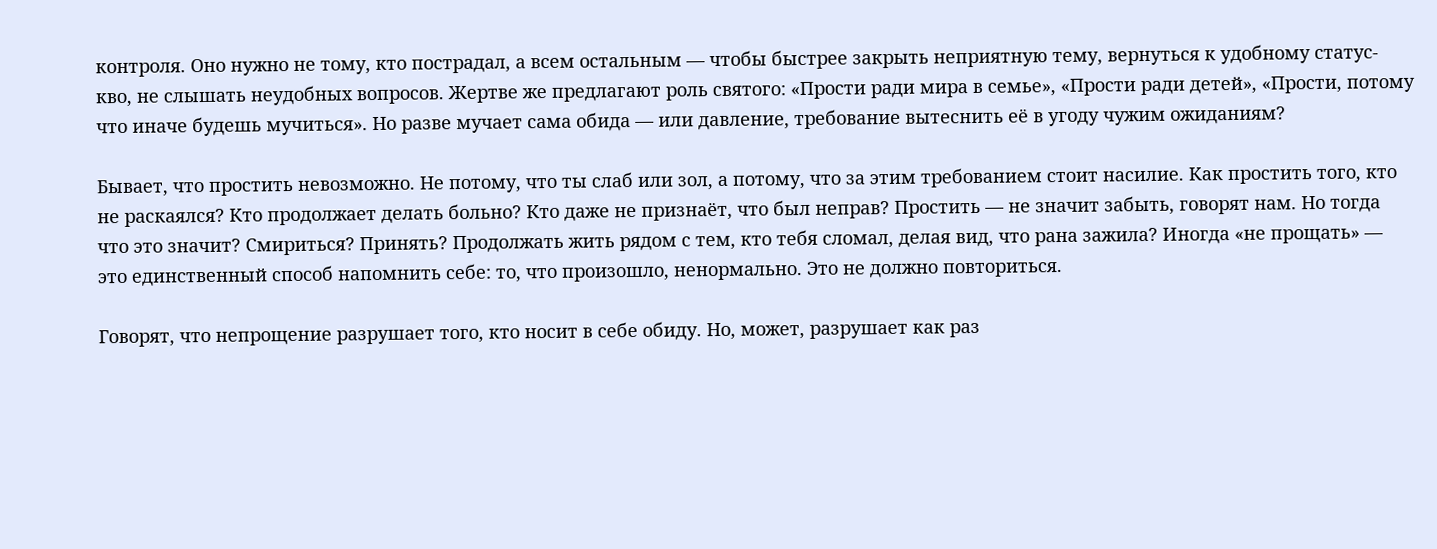контроля. Оно нужно не тому, кто пострадал, а всем остальным — чтобы быстрее закрыть неприятную тему, вернуться к удобному статус-кво, не слышать неудобных вопросов. Жертве же предлагают роль святого: «Прости ради мира в семье», «Прости ради детей», «Прости, потому что иначе будешь мучиться». Но разве мучает сама обида — или давление, требование вытеснить её в угоду чужим ожиданиям?

Бывает, что простить невозможно. Не потому, что ты слаб или зол, а потому, что за этим требованием стоит насилие. Как простить того, кто не раскаялся? Кто продолжает делать больно? Кто даже не признаёт, что был неправ? Простить — не значит забыть, говорят нам. Но тогда что это значит? Смириться? Принять? Продолжать жить рядом с тем, кто тебя сломал, делая вид, что рана зажила? Иногда «не прощать» — это единственный способ напомнить себе: то, что произошло, ненормально. Это не должно повториться.

Говорят, что непрощение разрушает того, кто носит в себе обиду. Но, может, разрушает как раз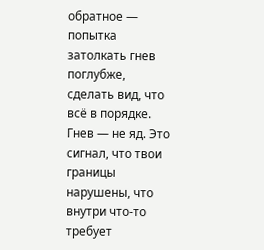обратное — попытка затолкать гнев поглубже, сделать вид, что всё в порядке. Гнев — не яд. Это сигнал, что твои границы нарушены, что внутри что-то требует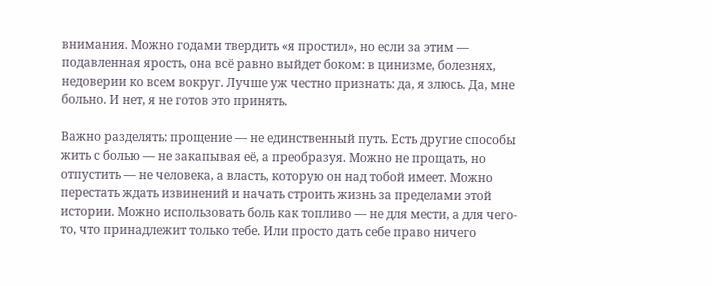внимания. Можно годами твердить «я простил», но если за этим — подавленная ярость, она всё равно выйдет боком: в цинизме, болезнях, недоверии ко всем вокруг. Лучше уж честно признать: да, я злюсь. Да, мне больно. И нет, я не готов это принять.

Важно разделять: прощение — не единственный путь. Есть другие способы жить с болью — не закапывая её, а преобразуя. Можно не прощать, но отпустить — не человека, а власть, которую он над тобой имеет. Можно перестать ждать извинений и начать строить жизнь за пределами этой истории. Можно использовать боль как топливо — не для мести, а для чего-то, что принадлежит только тебе. Или просто дать себе право ничего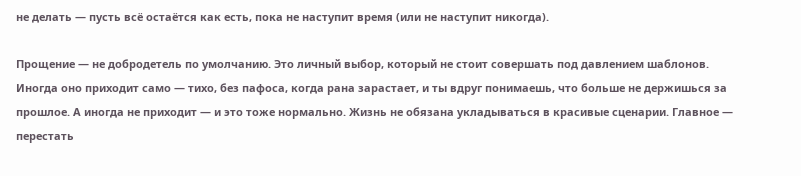не делать — пусть всё остаётся как есть, пока не наступит время (или не наступит никогда).

Прощение — не добродетель по умолчанию. Это личный выбор, который не стоит совершать под давлением шаблонов. Иногда оно приходит само — тихо, без пафоса, когда рана зарастает, и ты вдруг понимаешь, что больше не держишься за прошлое. А иногда не приходит — и это тоже нормально. Жизнь не обязана укладываться в красивые сценарии. Главное — перестать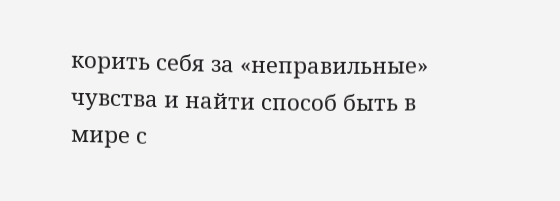корить себя за «неправильные» чувства и найти способ быть в мире с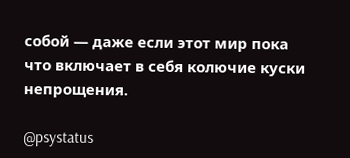собой — даже если этот мир пока что включает в себя колючие куски непрощения.

@psystatus